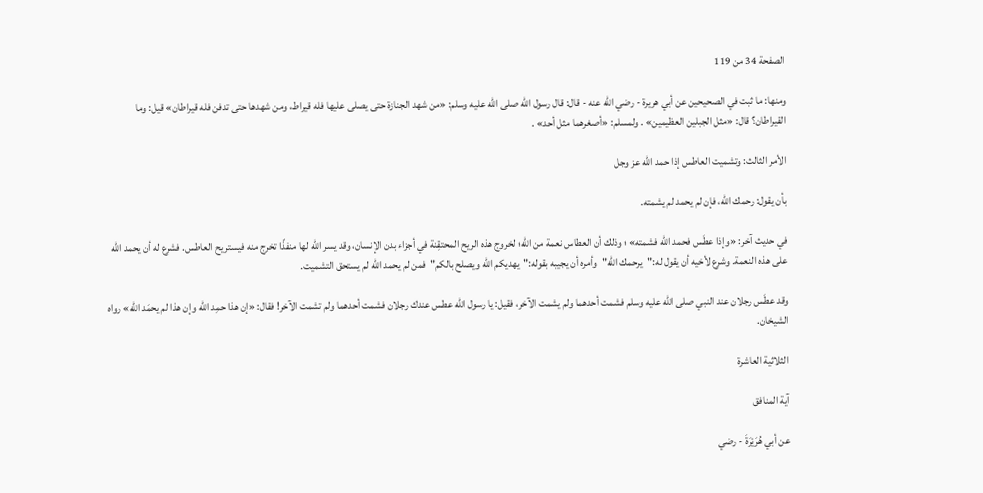الصفحة 34 من 119

ومنها: ما ثبت في الصحيحين عن أبي هريرة - رضي الله عنه - قال: قال رسول اللّه صلى الله عليه وسلم: «من شهد الجنازة حتى يصلى عليها فله قيراط، ومن شهدها حتى تدفن فله قيراطان» قيل: وما القيراطان؟ قال: «مثل الجبلين العظيمين» . ولمسلم: «أصغرهما مثل أحد» .

الأمر الثالث: وتشميت العاطس إذا حمد الله عز وجل

بأن يقول: رحمك الله، فإن لم يحمد لم يشمته.

في حديث آخر: «وإذا عطَس فحمد الله فشمته» ؛ وذلك أن العطاس نعمة من الله؛ لخروج هذه الريح المحتقِنة في أجزاء بدن الإنسان، وقد يسر الله لها منفذًا تخرج منه فيستريح العاطس. فشرع له أن يحمد الله على هذه النعمة. وشرع لأخيه أن يقول له:"يرحمك الله"وأمره أن يجيبه بقوله:"يهديكم الله ويصلح بالكم"فمن لم يحمد الله لم يستحق التشميت.

وقد عطَس رجلان عند النبي صلى الله عليه وسلم فشمت أحدهما ولم يشمت الآخر، فقيل: يا رسول الله عطس عندك رجلان فشمت أحدهما ولم تشمت الآخر! فقال: «إن هذا حمِد الله وإن هذا لم يحمَد الله» رواه الشيخان.

الثلاثية العاشرة

آية المنافق

عن أبي هُرَيْرَةَ - رضي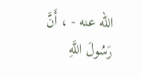الله عنه - ، أَنَّ رَسُولَ اللَّهِ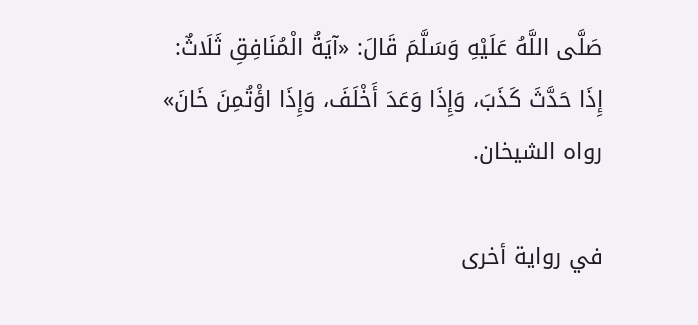صَلَّى اللَّهُ عَلَيْهِ وَسَلَّمَ قَالَ: «آيَةُ الْمُنَافِقِ ثَلَاثٌ: إِذَا حَدَّثَ كَذَبَ، وَإِذَا وَعَدَ أَخْلَفَ، وَإِذَا اؤْتُمِنَ خَانَ» رواه الشيخان.

في رواية أخرى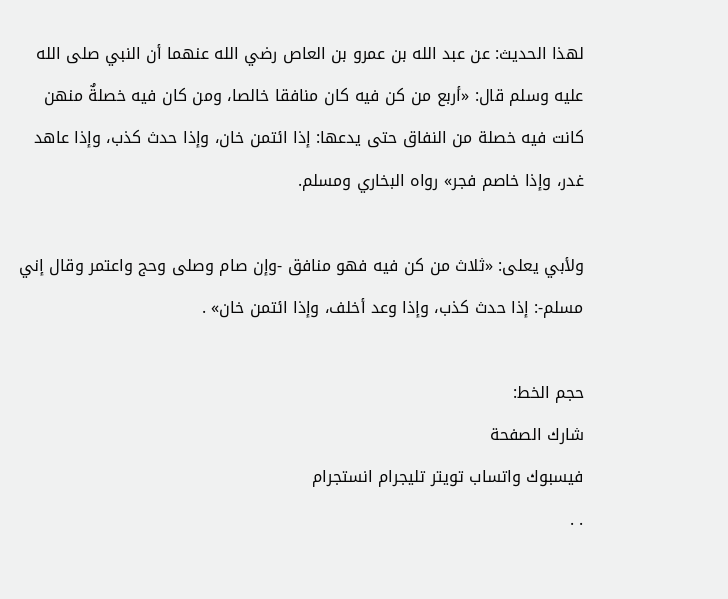لهذا الحديث: عن عبد الله بن عمرو بن العاص رضي الله عنهما أن النبي صلى الله عليه وسلم قال: «أربع من كن فيه كان منافقا خالصا، ومن كان فيه خصلةٌ منهن كانت فيه خصلة من النفاق حتى يدعها: إذا ائتمن خان، وإذا حدث كذب، وإذا عاهد غدر، وإذا خاصم فجر» رواه البخاري ومسلم.

ولأبي يعلى: «ثلاث من كن فيه فهو منافق -وإن صام وصلى وحج واعتمر وقال إني مسلم-: إذا حدث كذب، وإذا وعد أخلف، وإذا ائتمن خان» .

حجم الخط:
شارك الصفحة
فيسبوك واتساب تويتر تليجرام انستجرام
. .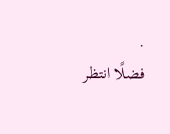.
فضلًا انتظر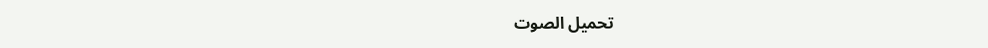تحميل الصوت